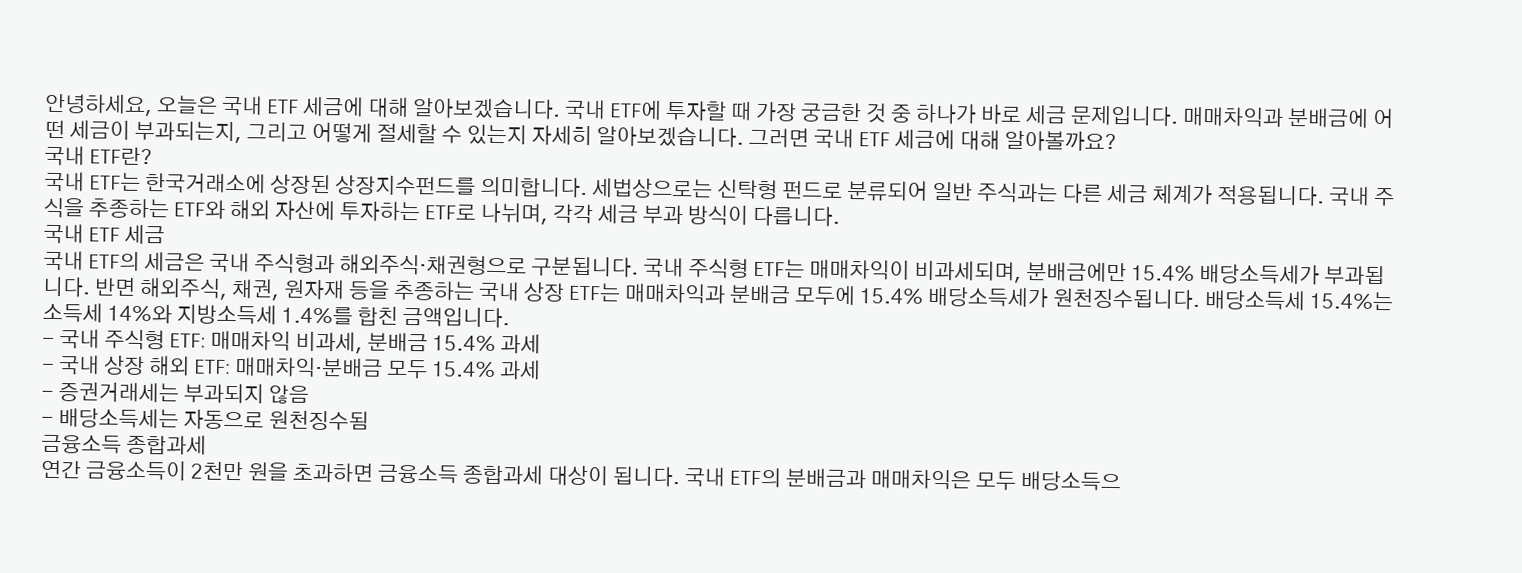안녕하세요, 오늘은 국내 ETF 세금에 대해 알아보겠습니다. 국내 ETF에 투자할 때 가장 궁금한 것 중 하나가 바로 세금 문제입니다. 매매차익과 분배금에 어떤 세금이 부과되는지, 그리고 어떻게 절세할 수 있는지 자세히 알아보겠습니다. 그러면 국내 ETF 세금에 대해 알아볼까요?
국내 ETF란?
국내 ETF는 한국거래소에 상장된 상장지수펀드를 의미합니다. 세법상으로는 신탁형 펀드로 분류되어 일반 주식과는 다른 세금 체계가 적용됩니다. 국내 주식을 추종하는 ETF와 해외 자산에 투자하는 ETF로 나뉘며, 각각 세금 부과 방식이 다릅니다.
국내 ETF 세금
국내 ETF의 세금은 국내 주식형과 해외주식·채권형으로 구분됩니다. 국내 주식형 ETF는 매매차익이 비과세되며, 분배금에만 15.4% 배당소득세가 부과됩니다. 반면 해외주식, 채권, 원자재 등을 추종하는 국내 상장 ETF는 매매차익과 분배금 모두에 15.4% 배당소득세가 원천징수됩니다. 배당소득세 15.4%는 소득세 14%와 지방소득세 1.4%를 합친 금액입니다.
- 국내 주식형 ETF: 매매차익 비과세, 분배금 15.4% 과세
- 국내 상장 해외 ETF: 매매차익·분배금 모두 15.4% 과세
- 증권거래세는 부과되지 않음
- 배당소득세는 자동으로 원천징수됨
금융소득 종합과세
연간 금융소득이 2천만 원을 초과하면 금융소득 종합과세 대상이 됩니다. 국내 ETF의 분배금과 매매차익은 모두 배당소득으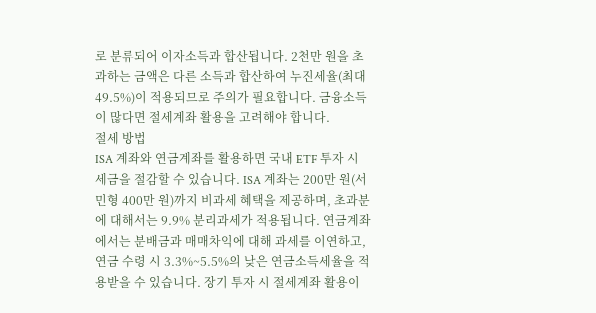로 분류되어 이자소득과 합산됩니다. 2천만 원을 초과하는 금액은 다른 소득과 합산하여 누진세율(최대 49.5%)이 적용되므로 주의가 필요합니다. 금융소득이 많다면 절세계좌 활용을 고려해야 합니다.
절세 방법
ISA 계좌와 연금계좌를 활용하면 국내 ETF 투자 시 세금을 절감할 수 있습니다. ISA 계좌는 200만 원(서민형 400만 원)까지 비과세 혜택을 제공하며, 초과분에 대해서는 9.9% 분리과세가 적용됩니다. 연금계좌에서는 분배금과 매매차익에 대해 과세를 이연하고, 연금 수령 시 3.3%~5.5%의 낮은 연금소득세율을 적용받을 수 있습니다. 장기 투자 시 절세계좌 활용이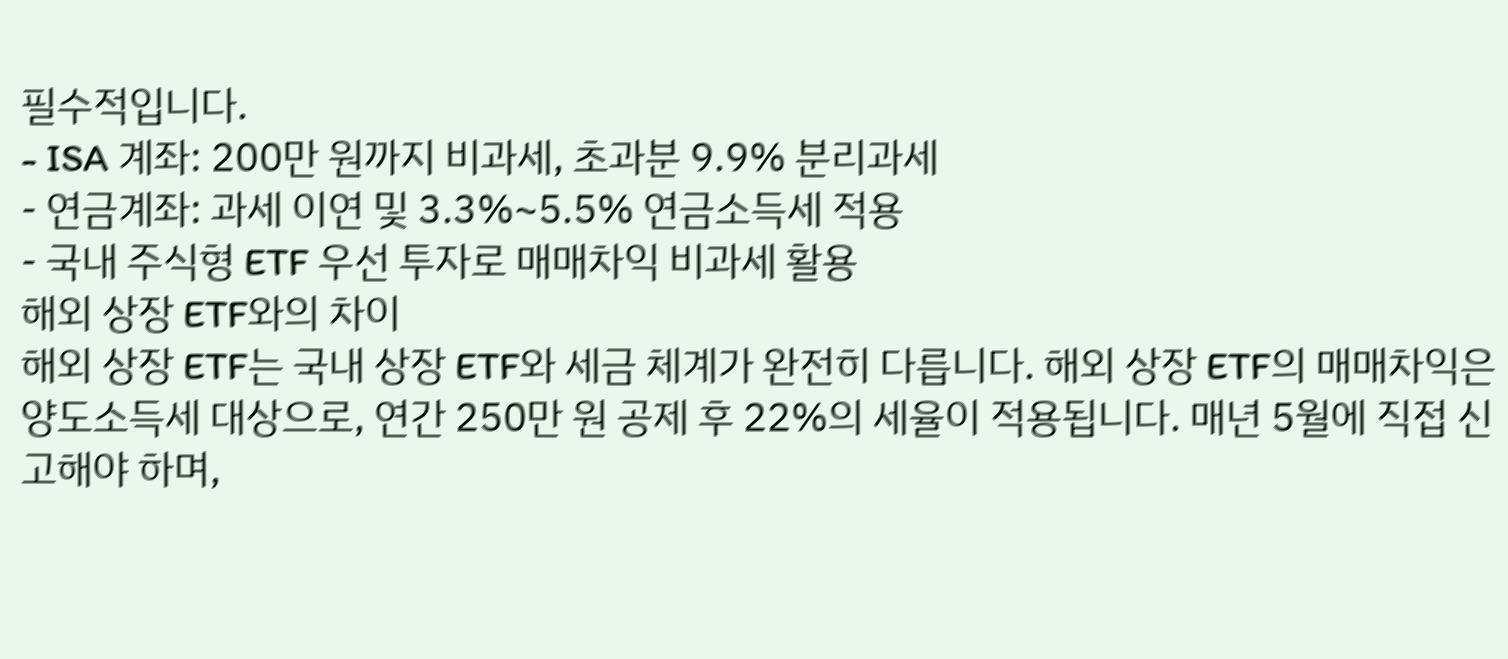필수적입니다.
- ISA 계좌: 200만 원까지 비과세, 초과분 9.9% 분리과세
- 연금계좌: 과세 이연 및 3.3%~5.5% 연금소득세 적용
- 국내 주식형 ETF 우선 투자로 매매차익 비과세 활용
해외 상장 ETF와의 차이
해외 상장 ETF는 국내 상장 ETF와 세금 체계가 완전히 다릅니다. 해외 상장 ETF의 매매차익은 양도소득세 대상으로, 연간 250만 원 공제 후 22%의 세율이 적용됩니다. 매년 5월에 직접 신고해야 하며,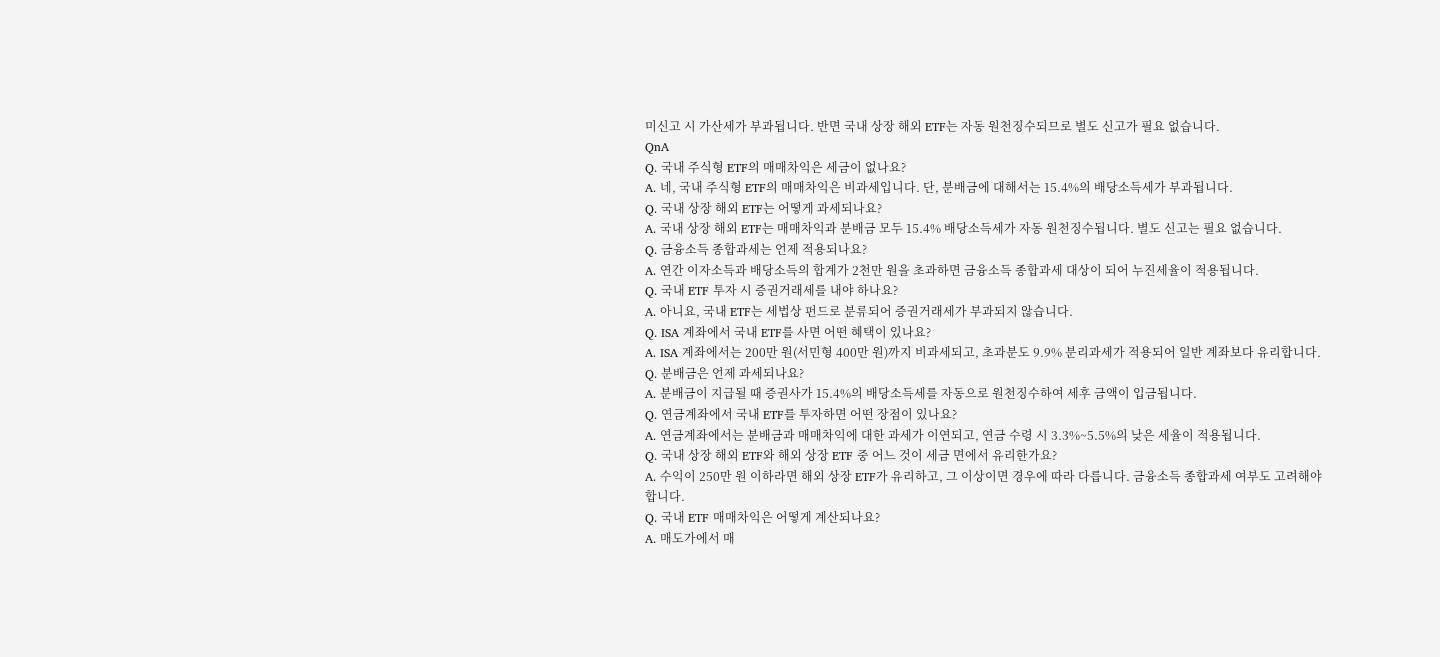미신고 시 가산세가 부과됩니다. 반면 국내 상장 해외 ETF는 자동 원천징수되므로 별도 신고가 필요 없습니다.
QnA
Q. 국내 주식형 ETF의 매매차익은 세금이 없나요?
A. 네, 국내 주식형 ETF의 매매차익은 비과세입니다. 단, 분배금에 대해서는 15.4%의 배당소득세가 부과됩니다.
Q. 국내 상장 해외 ETF는 어떻게 과세되나요?
A. 국내 상장 해외 ETF는 매매차익과 분배금 모두 15.4% 배당소득세가 자동 원천징수됩니다. 별도 신고는 필요 없습니다.
Q. 금융소득 종합과세는 언제 적용되나요?
A. 연간 이자소득과 배당소득의 합계가 2천만 원을 초과하면 금융소득 종합과세 대상이 되어 누진세율이 적용됩니다.
Q. 국내 ETF 투자 시 증권거래세를 내야 하나요?
A. 아니요, 국내 ETF는 세법상 펀드로 분류되어 증권거래세가 부과되지 않습니다.
Q. ISA 계좌에서 국내 ETF를 사면 어떤 혜택이 있나요?
A. ISA 계좌에서는 200만 원(서민형 400만 원)까지 비과세되고, 초과분도 9.9% 분리과세가 적용되어 일반 계좌보다 유리합니다.
Q. 분배금은 언제 과세되나요?
A. 분배금이 지급될 때 증권사가 15.4%의 배당소득세를 자동으로 원천징수하여 세후 금액이 입금됩니다.
Q. 연금계좌에서 국내 ETF를 투자하면 어떤 장점이 있나요?
A. 연금계좌에서는 분배금과 매매차익에 대한 과세가 이연되고, 연금 수령 시 3.3%~5.5%의 낮은 세율이 적용됩니다.
Q. 국내 상장 해외 ETF와 해외 상장 ETF 중 어느 것이 세금 면에서 유리한가요?
A. 수익이 250만 원 이하라면 해외 상장 ETF가 유리하고, 그 이상이면 경우에 따라 다릅니다. 금융소득 종합과세 여부도 고려해야 합니다.
Q. 국내 ETF 매매차익은 어떻게 계산되나요?
A. 매도가에서 매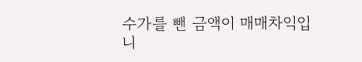수가를 뺀 금액이 매매차익입니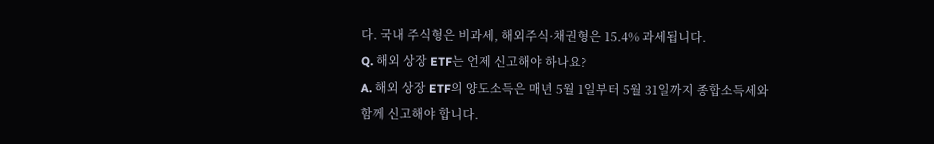다. 국내 주식형은 비과세, 해외주식·채권형은 15.4% 과세됩니다.
Q. 해외 상장 ETF는 언제 신고해야 하나요?
A. 해외 상장 ETF의 양도소득은 매년 5월 1일부터 5월 31일까지 종합소득세와 함께 신고해야 합니다.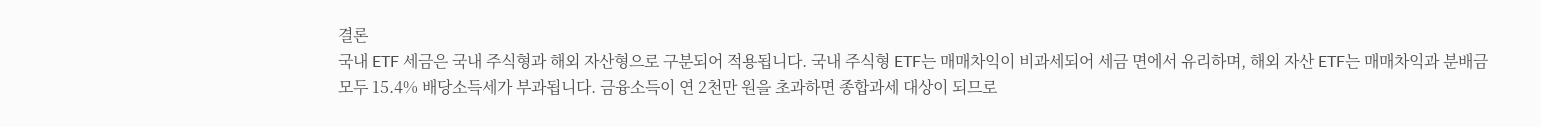결론
국내 ETF 세금은 국내 주식형과 해외 자산형으로 구분되어 적용됩니다. 국내 주식형 ETF는 매매차익이 비과세되어 세금 면에서 유리하며, 해외 자산 ETF는 매매차익과 분배금 모두 15.4% 배당소득세가 부과됩니다. 금융소득이 연 2천만 원을 초과하면 종합과세 대상이 되므로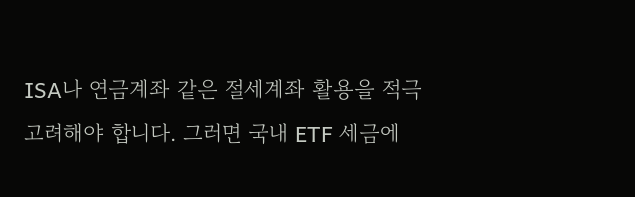ISA나 연금계좌 같은 절세계좌 활용을 적극 고려해야 합니다. 그러면 국내 ETF 세금에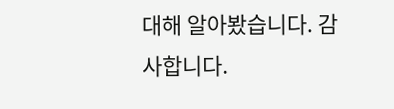대해 알아봤습니다. 감사합니다.